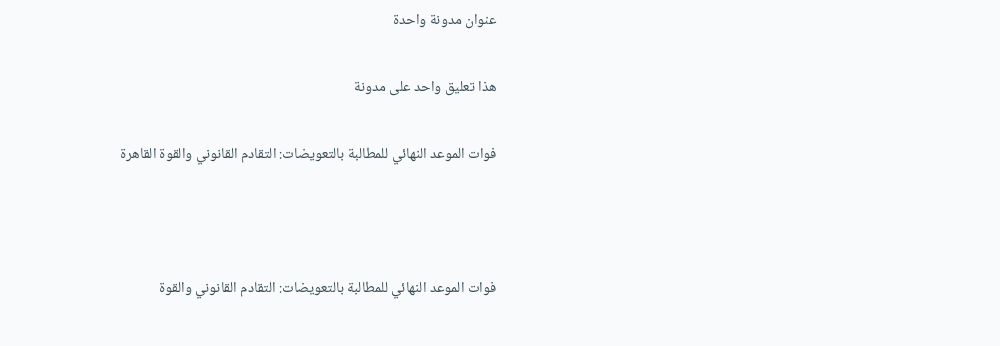عنوان مدونة واحدة

هذا تعليق واحد على مدونة

فوات الموعد النهائي للمطالبة بالتعويضات: التقادم القانوني والقوة القاهرة



فوات الموعد النهائي للمطالبة بالتعويضات: التقادم القانوني والقوة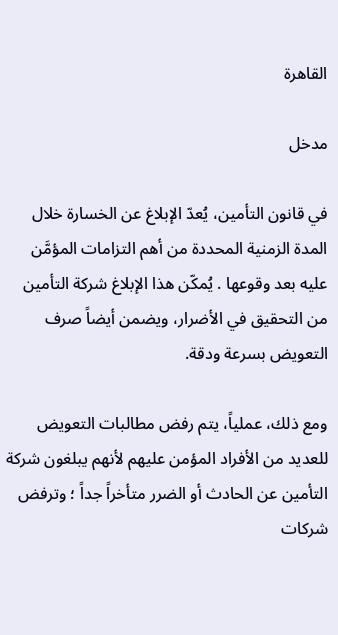القاهرة

مدخل

في قانون التأمين، يُعدّ الإبلاغ عن الخسارة خلال المدة الزمنية المحددة من أهم التزامات المؤمَّن عليه بعد وقوعها . يُمكّن هذا الإبلاغ شركة التأمين من التحقيق في الأضرار، ويضمن أيضاً صرف التعويض بسرعة ودقة.

ومع ذلك، عملياً، يتم رفض مطالبات التعويض للعديد من الأفراد المؤمن عليهم لأنهم يبلغون شركة التأمين عن الحادث أو الضرر متأخراً جداً ؛ وترفض شركات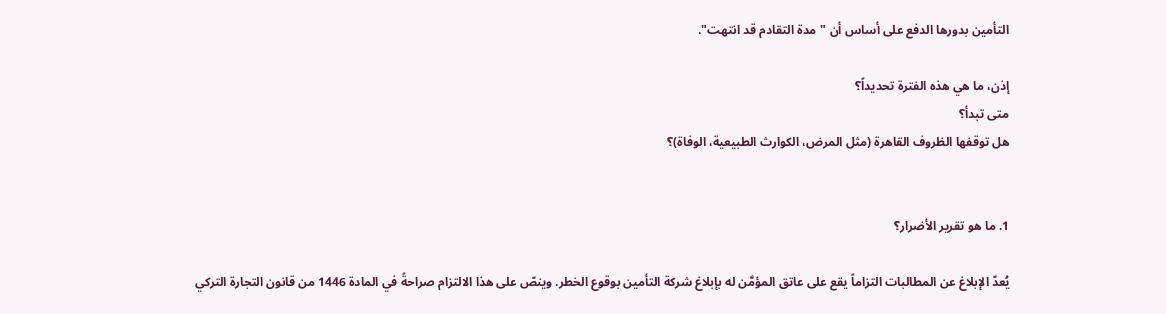التأمين بدورها الدفع على أساس أن "مدة التقادم قد انتهت".

إذن، ما هي هذه الفترة تحديداً؟
متى تبدأ؟
هل توقفها الظروف القاهرة (مثل المرض، الكوارث الطبيعية، الوفاة)؟


1. ما هو تقرير الأضرار؟

يُعدّ الإبلاغ عن المطالبات التزاماً يقع على عاتق المؤمَّن له بإبلاغ شركة التأمين بوقوع الخطر. وينصّ على هذا الالتزام صراحةً في المادة 1446 من قانون التجارة التركي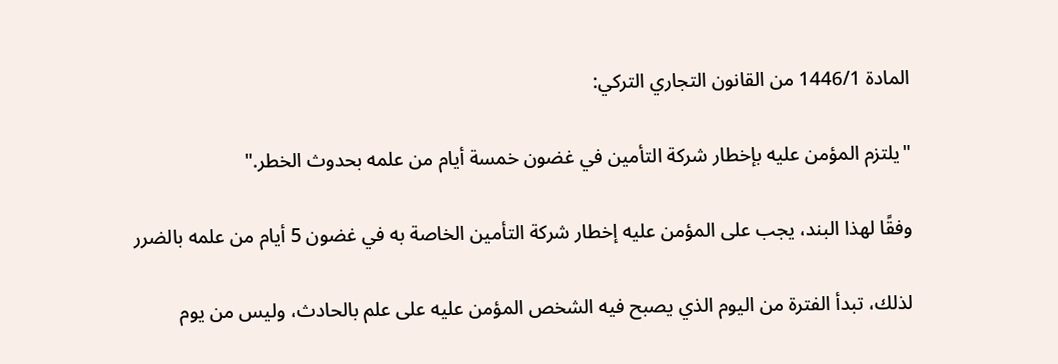المادة 1446/1 من القانون التجاري التركي:

"يلتزم المؤمن عليه بإخطار شركة التأمين في غضون خمسة أيام من علمه بحدوث الخطر."

وفقًا لهذا البند، يجب على المؤمن عليه إخطار شركة التأمين الخاصة به في غضون 5 أيام من علمه بالضرر

لذلك، تبدأ الفترة من اليوم الذي يصبح فيه الشخص المؤمن عليه على علم بالحادث، وليس من يوم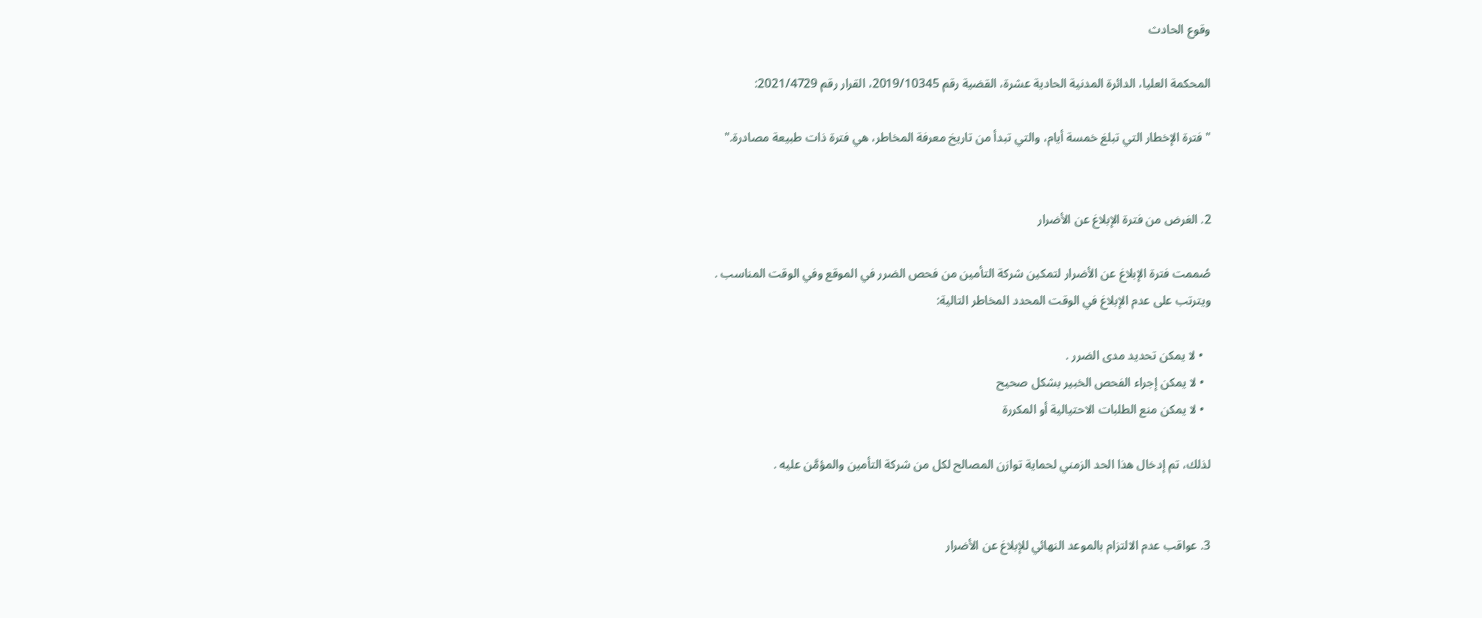وقوع الحادث

المحكمة العليا، الدائرة المدنية الحادية عشرة، القضية رقم 2019/10345، القرار رقم 2021/4729:

"فترة الإخطار التي تبلغ خمسة أيام، والتي تبدأ من تاريخ معرفة المخاطر، هي فترة ذات طبيعة مصادرة."


2. الغرض من فترة الإبلاغ عن الأضرار

صُممت فترة الإبلاغ عن الأضرار لتمكين شركة التأمين من فحص الضرر في الموقع وفي الوقت المناسب .
ويترتب على عدم الإبلاغ في الوقت المحدد المخاطر التالية:

  • لا يمكن تحديد مدى الضرر .
  • لا يمكن إجراء الفحص الخبير بشكل صحيح
  • لا يمكن منع الطلبات الاحتيالية أو المكررة

لذلك، تم إدخال هذا الحد الزمني لحماية توازن المصالح لكل من شركة التأمين والمؤمَّن عليه .


3. عواقب عدم الالتزام بالموعد النهائي للإبلاغ عن الأضرار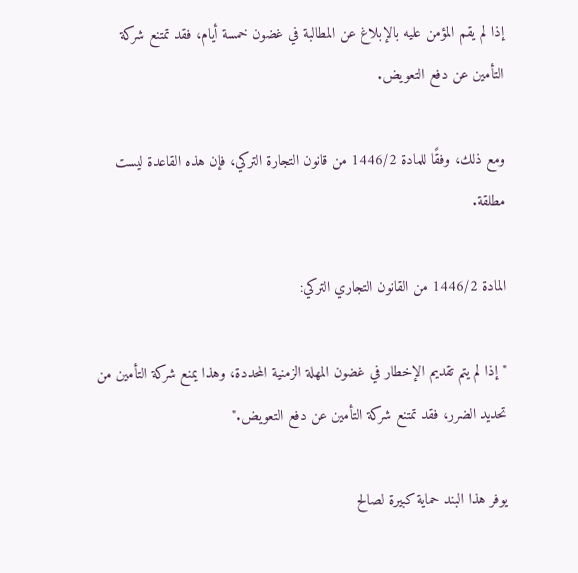إذا لم يقم المؤمن عليه بالإبلاغ عن المطالبة في غضون خمسة أيام، فقد تمتنع شركة التأمين عن دفع التعويض.

ومع ذلك، وفقًا للمادة 1446/2 من قانون التجارة التركي، فإن هذه القاعدة ليست مطلقة.

المادة 1446/2 من القانون التجاري التركي:

"إذا لم يتم تقديم الإخطار في غضون المهلة الزمنية المحددة، وهذا يمنع شركة التأمين من تحديد الضرر، فقد تمتنع شركة التأمين عن دفع التعويض."

يوفر هذا البند حماية كبيرة لصالح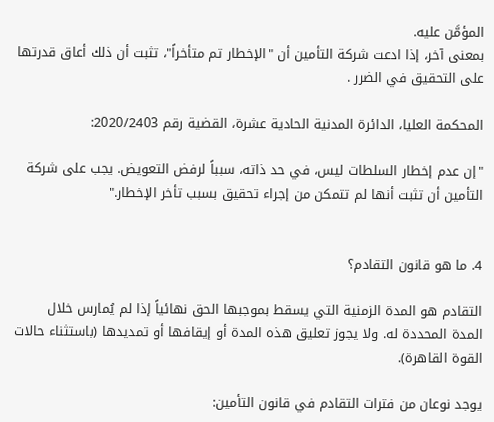المؤمَّن عليه.
بمعنى آخر، إذا ادعت شركة التأمين أن "الإخطار تم متأخراً"، تثبت أن ذلك أعاق قدرتها على التحقيق في الضرر .

المحكمة العليا، الدائرة المدنية الحادية عشرة، القضية رقم 2020/2403:

"إن عدم إخطار السلطات ليس، في حد ذاته، سبباً لرفض التعويض. يجب على شركة التأمين أن تثبت أنها لم تتمكن من إجراء تحقيق بسبب تأخر الإخطار."


4. ما هو قانون التقادم؟

التقادم هو المدة الزمنية التي يسقط بموجبها الحق نهائياً إذا لم يُمارس خلال المدة المحددة له. ولا يجوز تعليق هذه المدة أو إيقافها أو تمديدها (باستثناء حالات القوة القاهرة).

يوجد نوعان من فترات التقادم في قانون التأمين: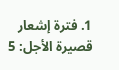1. فترة إشعار قصيرة الأجل: 5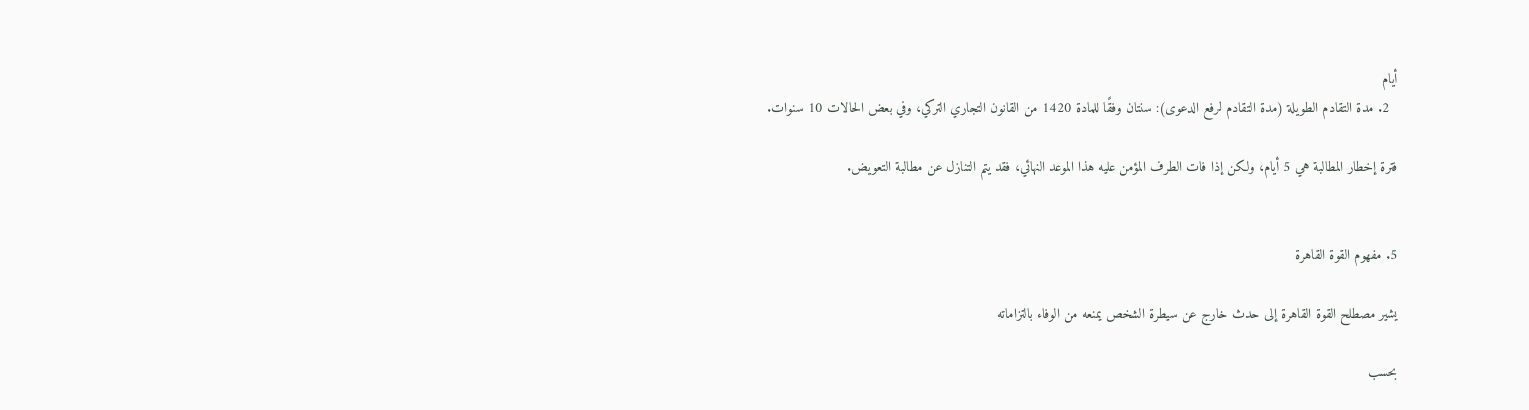أيام
  2. مدة التقادم الطويلة (مدة التقادم لرفع الدعوى): سنتان وفقًا للمادة 1420 من القانون التجاري التركي، وفي بعض الحالات 10 سنوات.

فترة إخطار المطالبة هي 5 أيام، ولكن إذا فات الطرف المؤمن عليه هذا الموعد النهائي، فقد يتم التنازل عن مطالبة التعويض.


5. مفهوم القوة القاهرة

يشير مصطلح القوة القاهرة إلى حدث خارج عن سيطرة الشخص يمنعه من الوفاء بالتزاماته

بحسب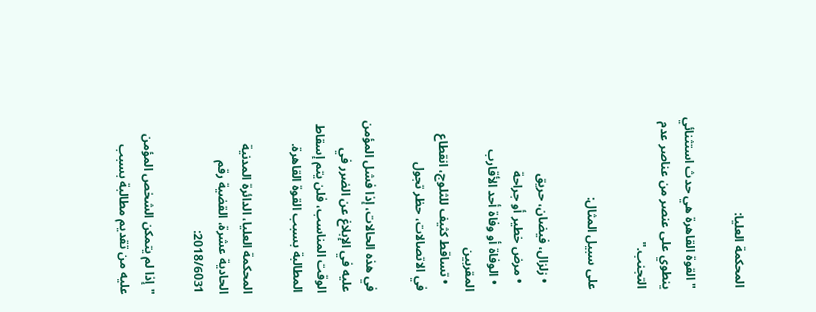المحكمة العليا:

"القوة القاهرة هي حدث استثنائي ينطوي على عنصر من عناصر عدم التجنب."

على سبيل المثال:

  • زلزال، فيضان، حريق
  • مرض خطير أو جراحة
  • الوفاة أو وفاة أحد الأقارب المقربين
  • تساقط كثيف للثلوج، انقطاع في الاتصالات، حظر تجول

في هذه الحالات، إذا فشل المؤمن عليه في الإبلاغ عن الضرر في الوقت المناسب، فلن يتم إسقاط المطالبة بسبب القوة القاهرة.

المحكمة العليا، الدائرة المدنية الحادية عشرة، القضية رقم 2018/6031:

"إذا لم يتمكن الشخص المؤمن عليه من تقديم مطالبة بسبب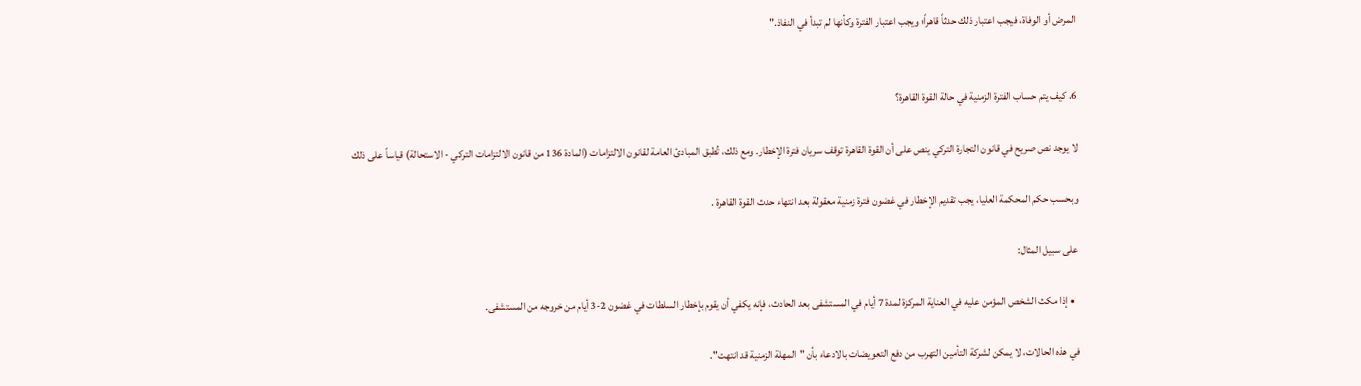المرض أو الوفاة، فيجب اعتبار ذلك حدثاً قاهراً؛ ويجب اعتبار الفترة وكأنها لم تبدأ في النفاذ."


6. كيف يتم حساب الفترة الزمنية في حالة القوة القاهرة؟

لا يوجد نص صريح في قانون التجارة التركي ينص على أن القوة القاهرة توقف سريان فترة الإخطار. ومع ذلك، تُطبق المبادئ العامة لقانون الالتزامات (المادة 136 من قانون الالتزامات التركي - الاستحالة) قياساً على ذلك

وبحسب حكم المحكمة العليا، يجب تقديم الإخطار في غضون فترة زمنية معقولة بعد انتهاء حدث القوة القاهرة .

على سبيل المثال:

  • إذا مكث الشخص المؤمن عليه في العناية المركزة لمدة 7 أيام في المستشفى بعد الحادث، فإنه يكفي أن يقوم بإخطار السلطات في غضون 2-3 أيام من خروجه من المستشفى.

في هذه الحالات، لا يمكن لشركة التأمين التهرب من دفع التعويضات بالادعاء بأن "المهلة الزمنية قد انتهت".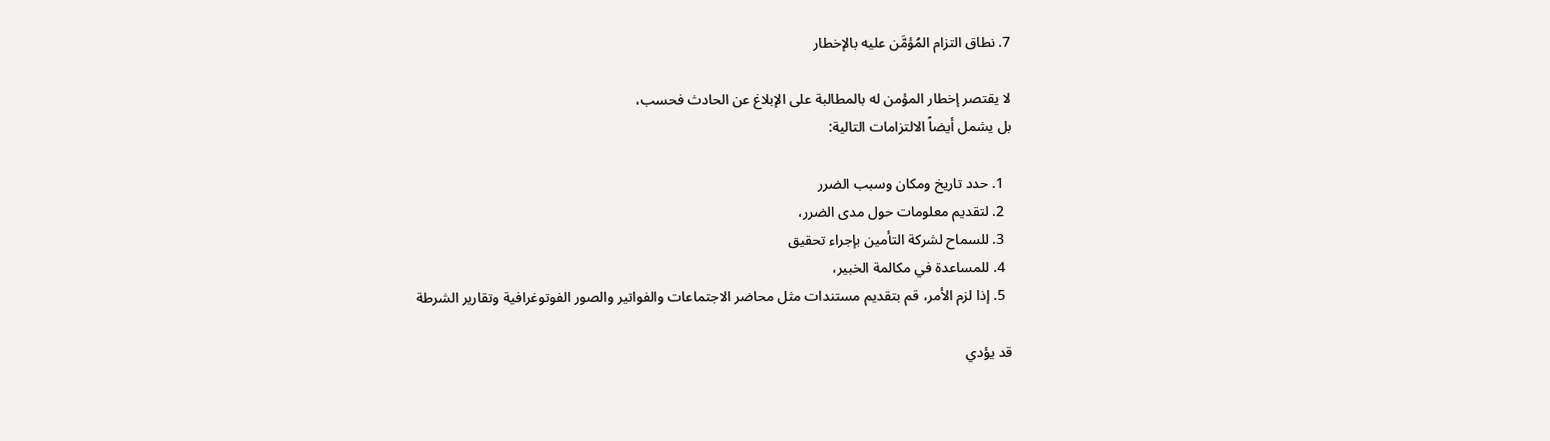7. نطاق التزام المُؤمَّن عليه بالإخطار

لا يقتصر إخطار المؤمن له بالمطالبة على الإبلاغ عن الحادث فحسب،
بل يشمل أيضاً الالتزامات التالية:

  1. حدد تاريخ ومكان وسبب الضرر
  2. لتقديم معلومات حول مدى الضرر،
  3. للسماح لشركة التأمين بإجراء تحقيق
  4. للمساعدة في مكالمة الخبير،
  5. إذا لزم الأمر، قم بتقديم مستندات مثل محاضر الاجتماعات والفواتير والصور الفوتوغرافية وتقارير الشرطة

قد يؤدي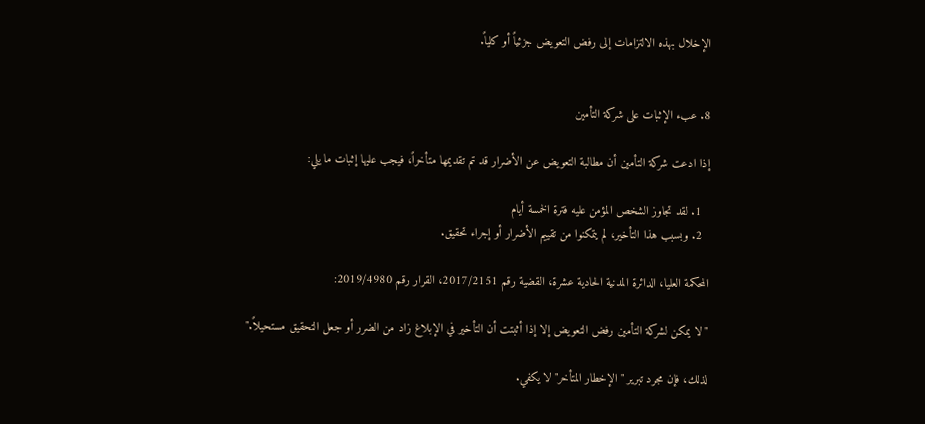الإخلال بهذه الالتزامات إلى رفض التعويض جزئياً أو كلياً.


8. عبء الإثبات على شركة التأمين

إذا ادعت شركة التأمين أن مطالبة التعويض عن الأضرار قد تم تقديمها متأخراً، فيجب عليها إثبات ما يلي:

  1. لقد تجاوز الشخص المؤمن عليه فترة الخمسة أيام
  2. وبسبب هذا التأخير، لم يتمكنوا من تقييم الأضرار أو إجراء تحقيق.

المحكمة العليا، الدائرة المدنية الحادية عشرة، القضية رقم 2017/2151، القرار رقم 2019/4980:

"لا يمكن لشركة التأمين رفض التعويض إلا إذا أثبتت أن التأخير في الإبلاغ زاد من الضرر أو جعل التحقيق مستحيلاً."

لذلك، فإن مجرد تبرير "الإخطار المتأخر" لا يكفي.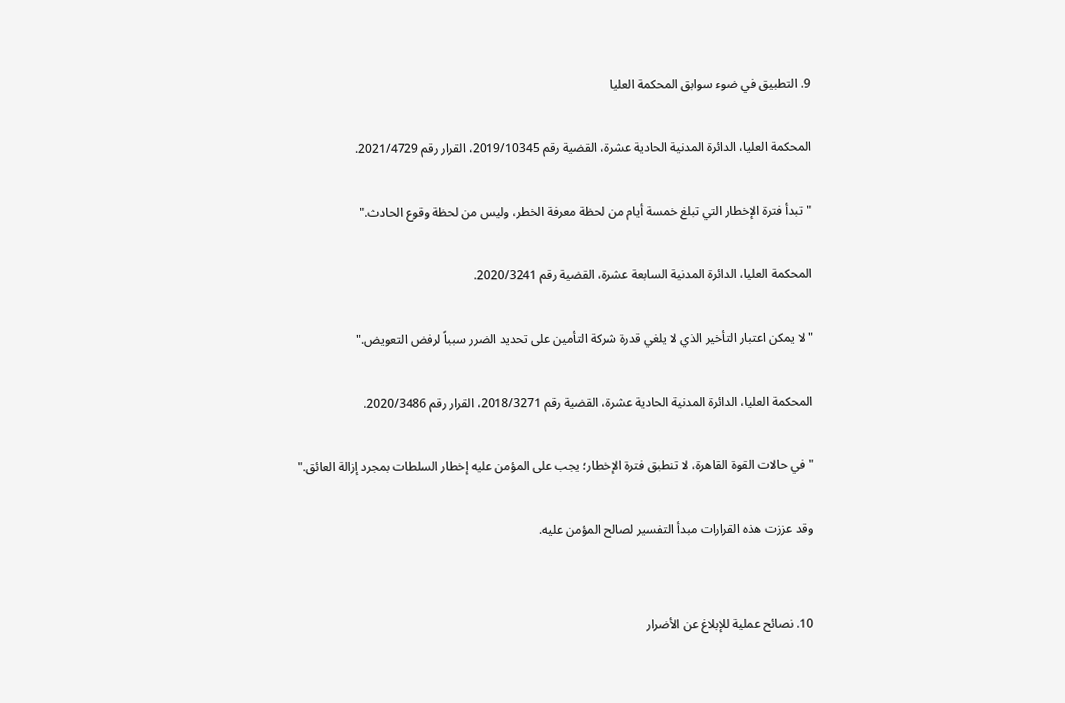9. التطبيق في ضوء سوابق المحكمة العليا

المحكمة العليا، الدائرة المدنية الحادية عشرة، القضية رقم 2019/10345، القرار رقم 2021/4729.

"تبدأ فترة الإخطار التي تبلغ خمسة أيام من لحظة معرفة الخطر، وليس من لحظة وقوع الحادث."

المحكمة العليا، الدائرة المدنية السابعة عشرة، القضية رقم 2020/3241.

"لا يمكن اعتبار التأخير الذي لا يلغي قدرة شركة التأمين على تحديد الضرر سبباً لرفض التعويض."

المحكمة العليا، الدائرة المدنية الحادية عشرة، القضية رقم 2018/3271، القرار رقم 2020/3486.

"في حالات القوة القاهرة، لا تنطبق فترة الإخطار؛ يجب على المؤمن عليه إخطار السلطات بمجرد إزالة العائق."

وقد عززت هذه القرارات مبدأ التفسير لصالح المؤمن عليه.


10. نصائح عملية للإبلاغ عن الأضرار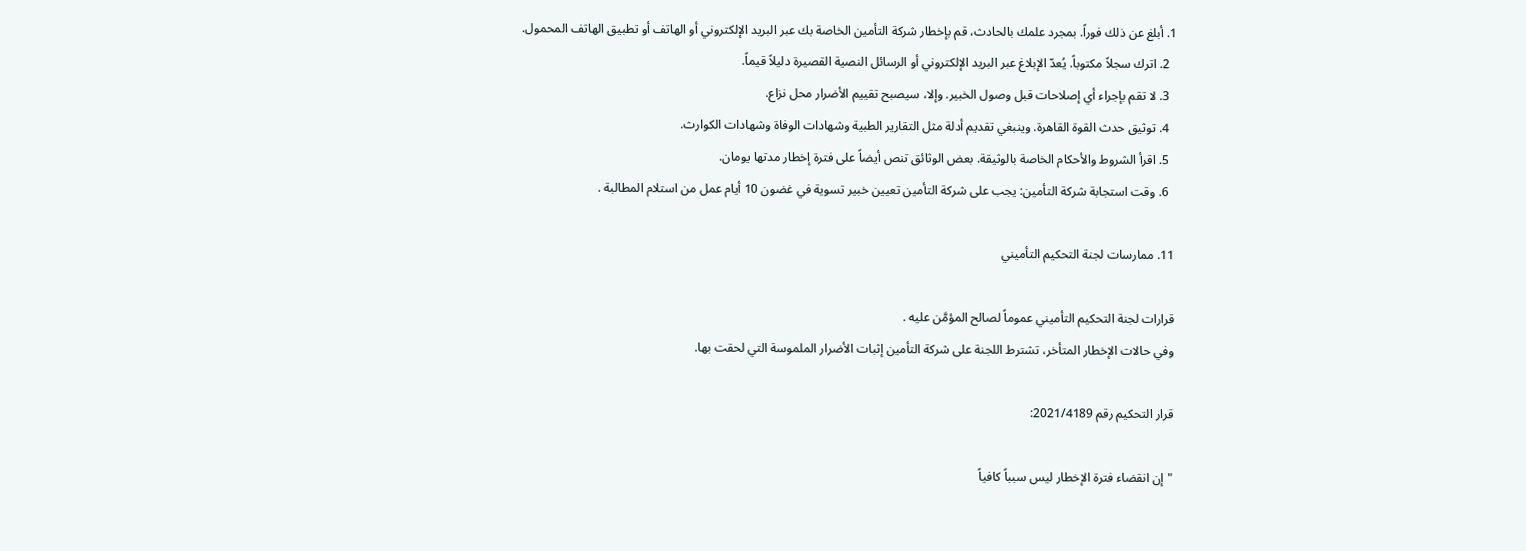1. أبلغ عن ذلك فوراً. بمجرد علمك بالحادث، قم بإخطار شركة التأمين الخاصة بك عبر البريد الإلكتروني أو الهاتف أو تطبيق الهاتف المحمول.
  2. اترك سجلاً مكتوباً. يُعدّ الإبلاغ عبر البريد الإلكتروني أو الرسائل النصية القصيرة دليلاً قيماً.
  3. لا تقم بإجراء أي إصلاحات قبل وصول الخبير. وإلا، سيصبح تقييم الأضرار محل نزاع.
  4. توثيق حدث القوة القاهرة. وينبغي تقديم أدلة مثل التقارير الطبية وشهادات الوفاة وشهادات الكوارث.
  5. اقرأ الشروط والأحكام الخاصة بالوثيقة. بعض الوثائق تنص أيضاً على فترة إخطار مدتها يومان.
  6. وقت استجابة شركة التأمين: يجب على شركة التأمين تعيين خبير تسوية في غضون 10 أيام عمل من استلام المطالبة .

11. ممارسات لجنة التحكيم التأميني

قرارات لجنة التحكيم التأميني عموماً لصالح المؤمَّن عليه .
وفي حالات الإخطار المتأخر، تشترط اللجنة على شركة التأمين إثبات الأضرار الملموسة التي لحقت بها.

قرار التحكيم رقم 2021/4189:

"إن انقضاء فترة الإخطار ليس سبباً كافياً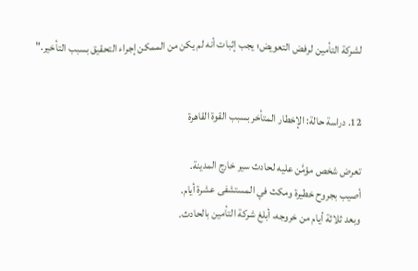لشركة التأمين لرفض التعويض؛ يجب إثبات أنه لم يكن من الممكن إجراء التحقيق بسبب التأخير."


12. دراسة حالة: الإخطار المتأخر بسبب القوة القاهرة

تعرض شخص مؤمَّن عليه لحادث سير خارج المدينة.
أصيب بجروح خطيرة ومكث في المستشفى عشرة أيام.
وبعد ثلاثة أيام من خروجه، أبلغ شركة التأمين بالحادث.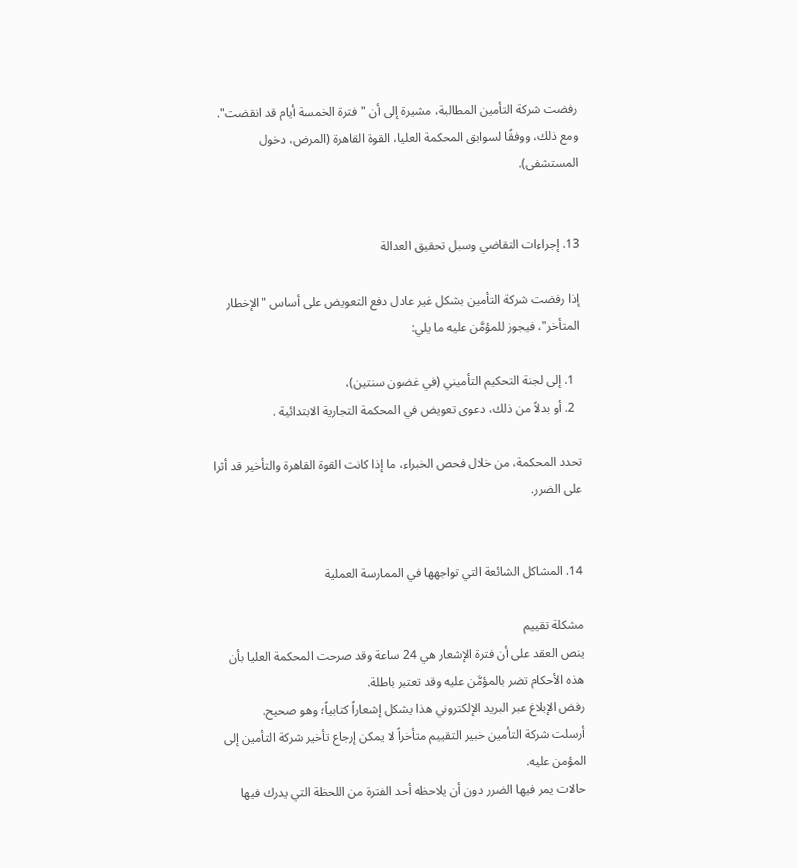رفضت شركة التأمين المطالبة، مشيرة إلى أن "فترة الخمسة أيام قد انقضت".
ومع ذلك، ووفقًا لسوابق المحكمة العليا، القوة القاهرة (المرض، دخول المستشفى).


13. إجراءات التقاضي وسبل تحقيق العدالة

إذا رفضت شركة التأمين بشكل غير عادل دفع التعويض على أساس "الإخطار المتأخر"، فيجوز للمؤمَّن عليه ما يلي:

  1. إلى لجنة التحكيم التأميني (في غضون سنتين)،
  2. أو بدلاً من ذلك، دعوى تعويض في المحكمة التجارية الابتدائية .

تحدد المحكمة، من خلال فحص الخبراء، ما إذا كانت القوة القاهرة والتأخير قد أثرا على الضرر.


14. المشاكل الشائعة التي تواجهها في الممارسة العملية

مشكلة تقييم
ينص العقد على أن فترة الإشعار هي 24 ساعة وقد صرحت المحكمة العليا بأن هذه الأحكام تضر بالمؤمَّن عليه وقد تعتبر باطلة.
رفض الإبلاغ عبر البريد الإلكتروني هذا يشكل إشعاراً كتابياً؛ وهو صحيح.
أرسلت شركة التأمين خبير التقييم متأخراً لا يمكن إرجاع تأخير شركة التأمين إلى المؤمن عليه.
حالات يمر فيها الضرر دون أن يلاحظه أحد الفترة من اللحظة التي يدرك فيها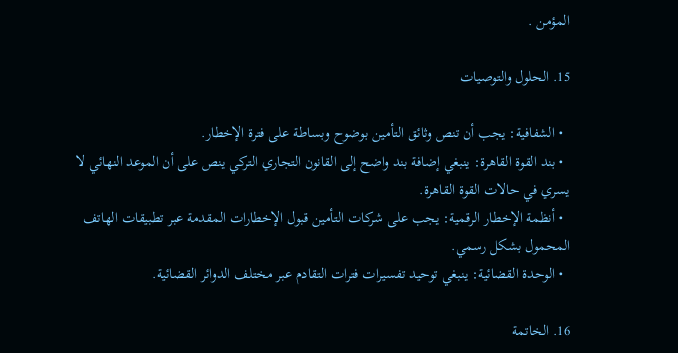المؤمن .

15. الحلول والتوصيات

  • الشفافية: يجب أن تنص وثائق التأمين بوضوح وبساطة على فترة الإخطار.
  • بند القوة القاهرة: ينبغي إضافة بند واضح إلى القانون التجاري التركي ينص على أن الموعد النهائي لا يسري في حالات القوة القاهرة.
  • أنظمة الإخطار الرقمية: يجب على شركات التأمين قبول الإخطارات المقدمة عبر تطبيقات الهاتف المحمول بشكل رسمي.
  • الوحدة القضائية: ينبغي توحيد تفسيرات فترات التقادم عبر مختلف الدوائر القضائية.

16. الخاتمة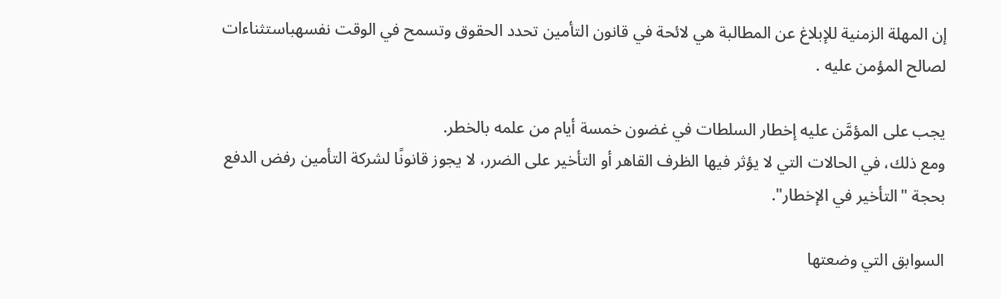إن المهلة الزمنية للإبلاغ عن المطالبة هي لائحة في قانون التأمين تحدد الحقوق وتسمح في الوقت نفسهباستثناءات لصالح المؤمن عليه .

يجب على المؤمَّن عليه إخطار السلطات في غضون خمسة أيام من علمه بالخطر.
ومع ذلك، في الحالات التي لا يؤثر فيها الظرف القاهر أو التأخير على الضرر، لا يجوز قانونًا لشركة التأمين رفض الدفع بحجة "التأخير في الإخطار".

السوابق التي وضعتها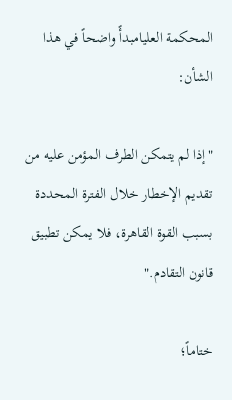المحكمة العليامبدأً واضحاً في هذا الشأن:

"إذا لم يتمكن الطرف المؤمن عليه من تقديم الإخطار خلال الفترة المحددة بسبب القوة القاهرة، فلا يمكن تطبيق قانون التقادم."

ختاماً؛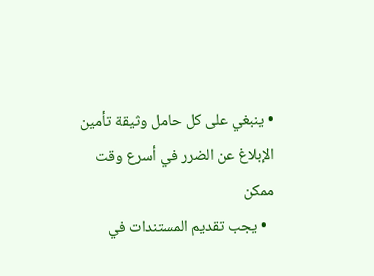• ينبغي على كل حامل وثيقة تأمين الإبلاغ عن الضرر في أسرع وقت ممكن
  • يجب تقديم المستندات في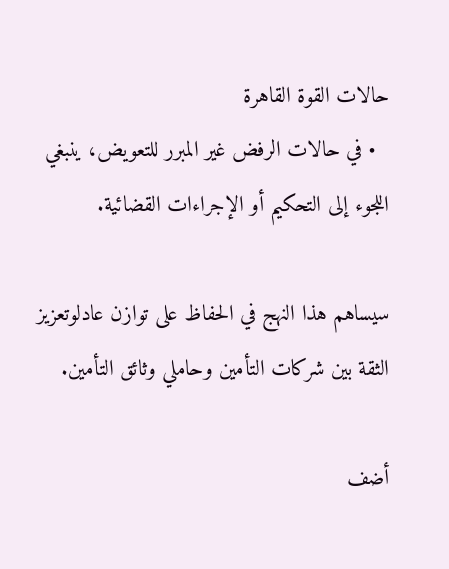حالات القوة القاهرة
  • في حالات الرفض غير المبرر للتعويض، ينبغي اللجوء إلى التحكيم أو الإجراءات القضائية.

سيساهم هذا النهج في الحفاظ على توازن عادلوتعزيز الثقة بين شركات التأمين وحاملي وثائق التأمين.

أضف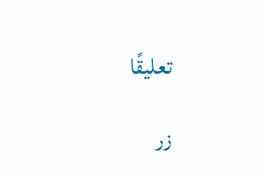تعليقًا

زر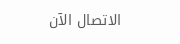الاتصال الآن